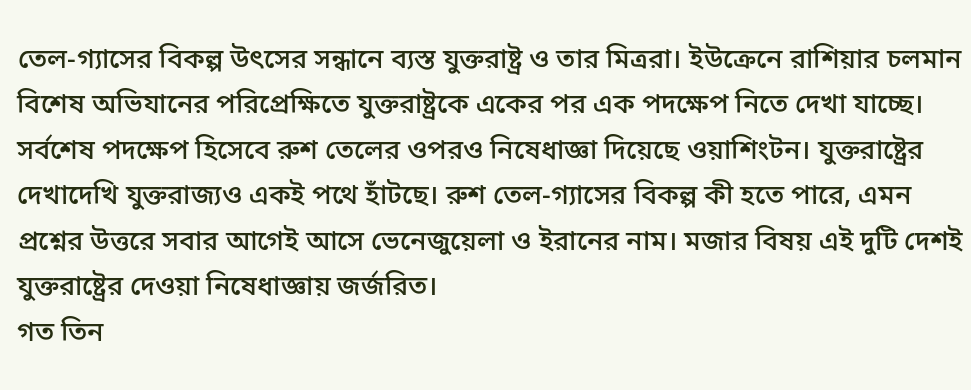তেল-গ্যাসের বিকল্প উৎসের সন্ধানে ব্যস্ত যুক্তরাষ্ট্র ও তার মিত্ররা। ইউক্রেনে রাশিয়ার চলমান বিশেষ অভিযানের পরিপ্রেক্ষিতে যুক্তরাষ্ট্রকে একের পর এক পদক্ষেপ নিতে দেখা যাচ্ছে। সর্বশেষ পদক্ষেপ হিসেবে রুশ তেলের ওপরও নিষেধাজ্ঞা দিয়েছে ওয়াশিংটন। যুক্তরাষ্ট্রের দেখাদেখি যুক্তরাজ্যও একই পথে হাঁটছে। রুশ তেল-গ্যাসের বিকল্প কী হতে পারে, এমন প্রশ্নের উত্তরে সবার আগেই আসে ভেনেজুয়েলা ও ইরানের নাম। মজার বিষয় এই দুটি দেশই যুক্তরাষ্ট্রের দেওয়া নিষেধাজ্ঞায় জর্জরিত।
গত তিন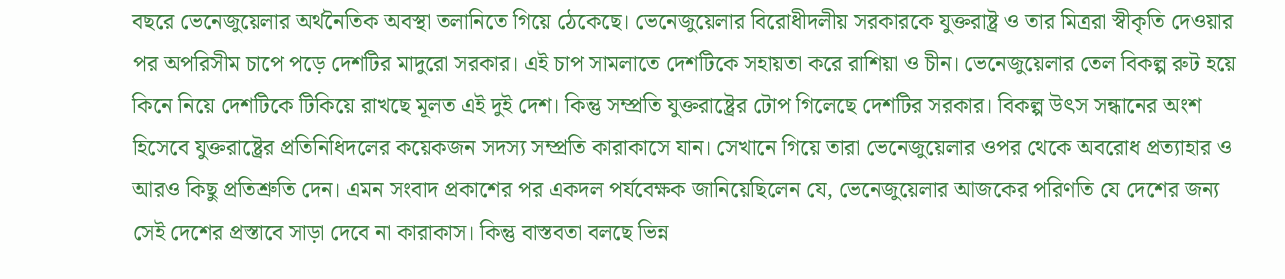বছরে ভেনেজুয়েলার অর্থনৈতিক অবস্থা তলানিতে গিয়ে ঠেকেছে। ভেনেজুয়েলার বিরোধীদলীয় সরকারকে যুক্তরাষ্ট্র ও তার মিত্ররা স্বীকৃতি দেওয়ার পর অপরিসীম চাপে পড়ে দেশটির মাদুরো সরকার। এই চাপ সামলাতে দেশটিকে সহায়তা করে রাশিয়া ও চীন। ভেনেজুয়েলার তেল বিকল্প রুট হয়ে কিনে নিয়ে দেশটিকে টিকিয়ে রাখছে মূলত এই দুই দেশ। কিন্তু সম্প্রতি যুক্তরাষ্ট্রের টোপ গিলেছে দেশটির সরকার। বিকল্প উৎস সন্ধানের অংশ হিসেবে যুক্তরাষ্ট্রের প্রতিনিধিদলের কয়েকজন সদস্য সম্প্রতি কারাকাসে যান। সেখানে গিয়ে তারা ভেনেজুয়েলার ওপর থেকে অবরোধ প্রত্যাহার ও আরও কিছু প্রতিশ্রুতি দেন। এমন সংবাদ প্রকাশের পর একদল পর্যবেক্ষক জানিয়েছিলেন যে, ভেনেজুয়েলার আজকের পরিণতি যে দেশের জন্য সেই দেশের প্রস্তাবে সাড়া দেবে না কারাকাস। কিন্তু বাস্তবতা বলছে ভিন্ন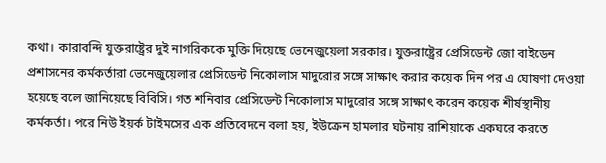কথা। কারাবন্দি যুক্তরাষ্ট্রের দুই নাগরিককে মুক্তি দিয়েছে ভেনেজুয়েলা সরকার। যুক্তরাষ্ট্রের প্রেসিডেন্ট জো বাইডেন প্রশাসনের কর্মকর্তারা ভেনেজুয়েলার প্রেসিডেন্ট নিকোলাস মাদুরোর সঙ্গে সাক্ষাৎ করার কয়েক দিন পর এ ঘোষণা দেওয়া হয়েছে বলে জানিয়েছে বিবিসি। গত শনিবার প্রেসিডেন্ট নিকোলাস মাদুরোর সঙ্গে সাক্ষাৎ করেন কয়েক শীর্ষস্থানীয় কর্মকর্তা। পরে নিউ ইয়র্ক টাইমসের এক প্রতিবেদনে বলা হয়, ইউক্রেন হামলার ঘটনায় রাশিয়াকে একঘরে করতে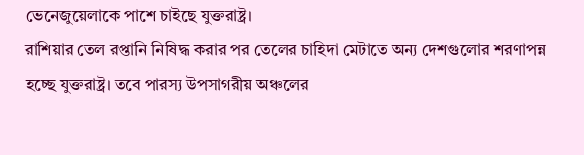ভেনেজুয়েলাকে পাশে চাইছে যুক্তরাষ্ট্র।
রাশিয়ার তেল রপ্তানি নিষিদ্ধ করার পর তেলের চাহিদা মেটাতে অন্য দেশগুলোর শরণাপন্ন হচ্ছে যুক্তরাষ্ট্র। তবে পারস্য উপসাগরীয় অঞ্চলের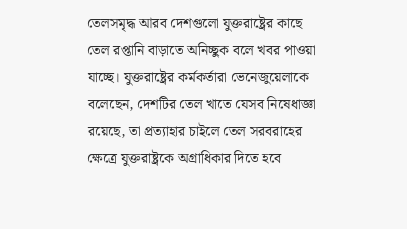তেলসমৃদ্ধ আরব দেশগুলো যুক্তরাষ্ট্রের কাছে তেল রপ্তানি বাড়াতে অনিচ্ছুক বলে খবর পাওয়া যাচ্ছে। যুক্তরাষ্ট্রের কর্মকর্তারা ভেনেজুয়েলাকে বলেছেন, দেশটির তেল খাতে যেসব নিষেধাজ্ঞা রয়েছে, তা প্রত্যাহার চাইলে তেল সরবরাহের ক্ষেত্রে যুক্তরাষ্ট্রকে অগ্রাধিকার দিতে হবে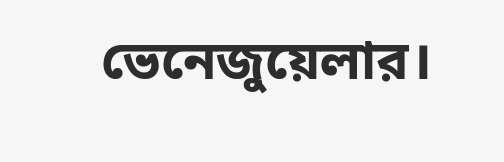ভেনেজুয়েলার।